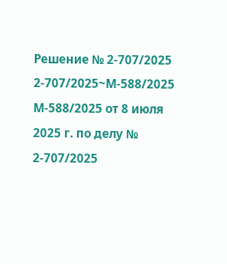Решение № 2-707/2025 2-707/2025~М-588/2025 М-588/2025 от 8 июля 2025 г. по делу № 2-707/2025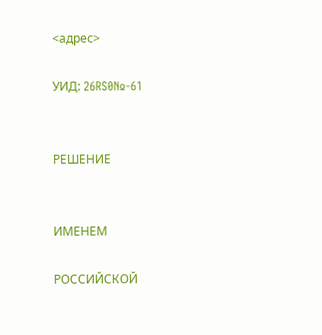<адрес>

УИД: 26RS0№-61


РЕШЕНИЕ


ИМЕНЕМ

РОССИЙСКОЙ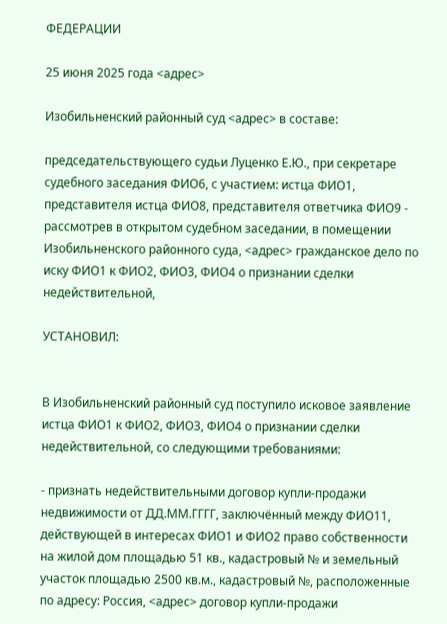ФЕДЕРАЦИИ

25 июня 2025 года <адрес>

Изобильненский районный суд <адрес> в составе:

председательствующего судьи Луценко Е.Ю., при секретаре судебного заседания ФИО6, с участием: истца ФИО1, представителя истца ФИО8, представителя ответчика ФИО9 - рассмотрев в открытом судебном заседании, в помещении Изобильненского районного суда, <адрес> гражданское дело по иску ФИО1 к ФИО2, ФИО3, ФИО4 о признании сделки недействительной,

УСТАНОВИЛ:


В Изобильненский районный суд поступило исковое заявление истца ФИО1 к ФИО2, ФИО3, ФИО4 о признании сделки недействительной, со следующими требованиями:

- признать недействительными договор купли-продажи недвижимости от ДД.ММ.ГГГГ, заключённый между ФИО11, действующей в интересах ФИО1 и ФИО2 право собственности на жилой дом площадью 51 кв., кадастровый № и земельный участок площадью 2500 кв.м., кадастровый №, расположенные по адресу: Россия, <адрес> договор купли-продажи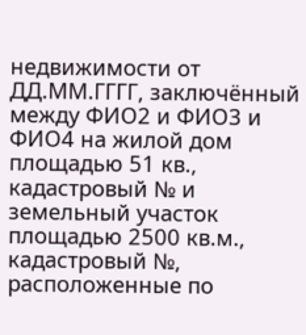недвижимости от ДД.ММ.ГГГГ, заключённый между ФИО2 и ФИО3 и ФИО4 на жилой дом площадью 51 кв., кадастровый № и земельный участок площадью 2500 кв.м., кадастровый №, расположенные по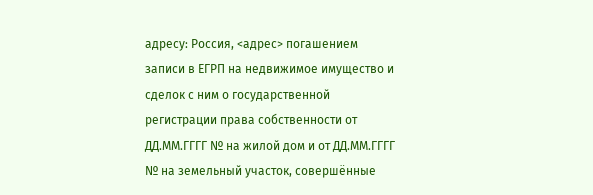адресу: Россия, <адрес> погашением записи в ЕГРП на недвижимое имущество и сделок с ним о государственной регистрации права собственности от ДД.ММ.ГГГГ № на жилой дом и от ДД.ММ.ГГГГ № на земельный участок, совершённые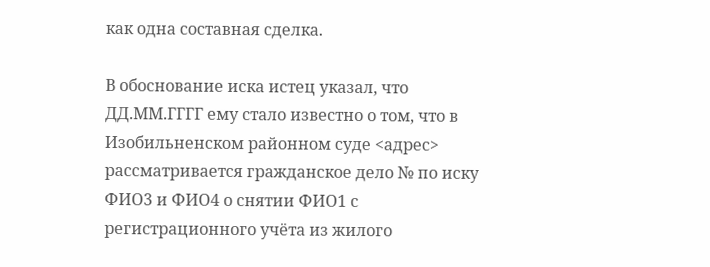как одна составная сделка.

В обоснование иска истец указал, что ДД.ММ.ГГГГ ему стало известно о том, что в Изобильненском районном суде <адрес> рассматривается гражданское дело № по иску ФИО3 и ФИО4 о снятии ФИО1 с регистрационного учёта из жилого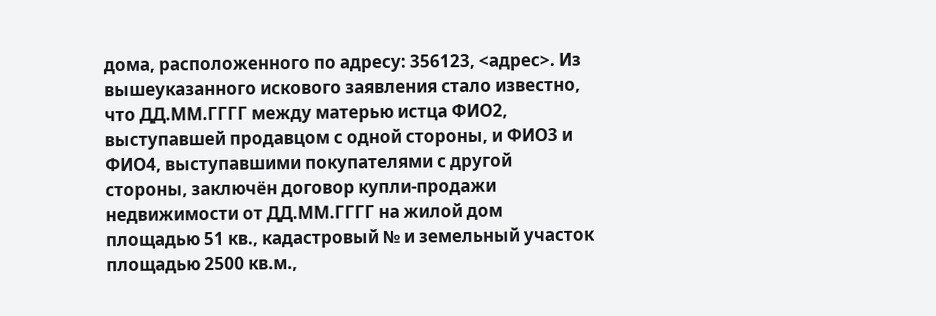дома, расположенного по адресу: 356123, <адрес>. Из вышеуказанного искового заявления стало известно, что ДД.ММ.ГГГГ между матерью истца ФИО2, выступавшей продавцом с одной стороны, и ФИО3 и ФИО4, выступавшими покупателями с другой стороны, заключён договор купли-продажи недвижимости от ДД.ММ.ГГГГ на жилой дом площадью 51 кв., кадастровый № и земельный участок площадью 2500 кв.м.,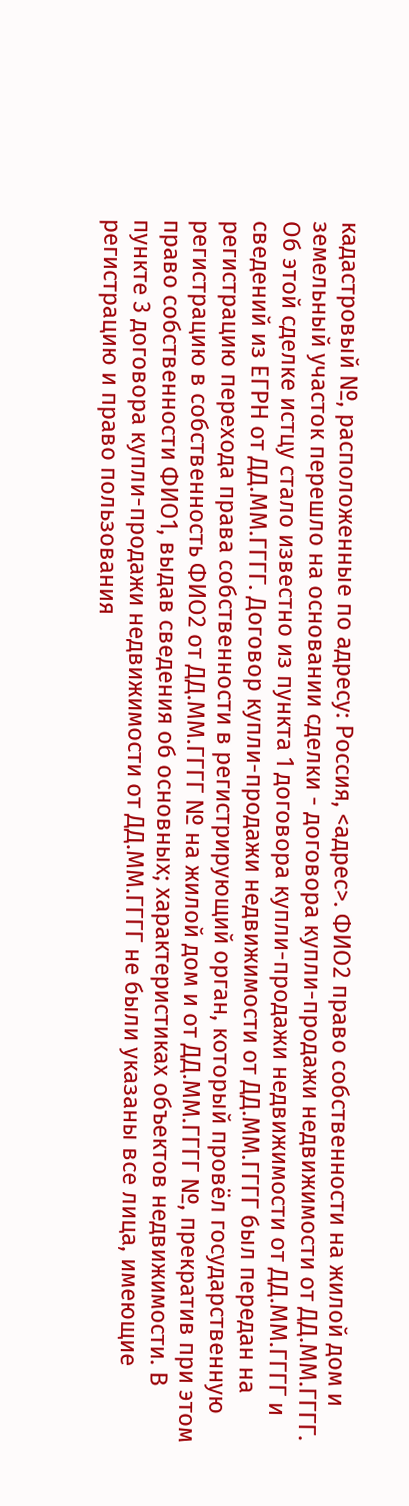кадастровый №, расположенные по адресу: Россия, <адрес>. ФИО2 право собственности на жилой дом и земельный участок перешло на основании сделки - договора купли-продажи недвижимости от ДД.ММ.ГГГГ. Об этой сделке истцу стало известно из пункта 1 договора купли-продажи недвижимости от ДД.ММ.ГГГГ и сведений из ЕГРН от ДД.ММ.ГГГГ. Договор купли-продажи недвижимости от ДД.ММ.ГГГГ был передан на регистрацию перехода права собственности в регистрирующий орган, который провёл государственную регистрацию в собственность ФИО2 от ДД.ММ.ГГГГ № на жилой дом и от ДД.ММ.ГГГГ №, прекратив при этом право собственности ФИО1, выдав сведения об основных; характеристиках объектов недвижимости. В пункте 3 договора купли-продажи недвижимости от ДД.ММ.ГГГГ не были указаны все лица, имеющие регистрацию и право пользования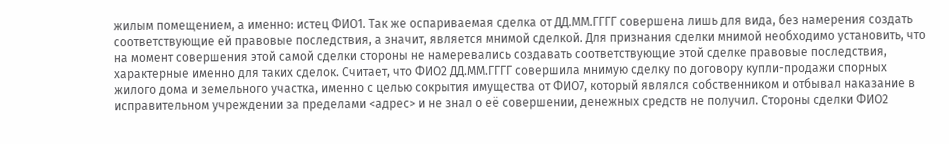жилым помещением, а именно: истец ФИО1. Так же оспариваемая сделка от ДД.ММ.ГГГГ совершена лишь для вида, без намерения создать соответствующие ей правовые последствия, а значит, является мнимой сделкой. Для признания сделки мнимой необходимо установить, что на момент совершения этой самой сделки стороны не намеревались создавать соответствующие этой сделке правовые последствия, характерные именно для таких сделок. Считает, что ФИО2 ДД.ММ.ГГГГ совершила мнимую сделку по договору купли-продажи спорных жилого дома и земельного участка, именно с целью сокрытия имущества от ФИО7, который являлся собственником и отбывал наказание в исправительном учреждении за пределами <адрес> и не знал о её совершении, денежных средств не получил. Стороны сделки ФИО2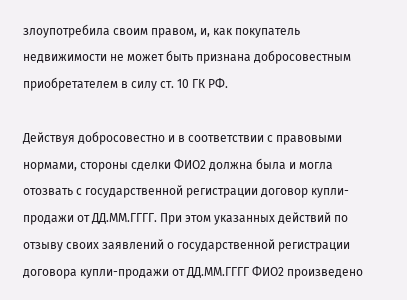злоупотребила своим правом, и, как покупатель недвижимости не может быть признана добросовестным приобретателем в силу ст. 10 ГК РФ.

Действуя добросовестно и в соответствии с правовыми нормами, стороны сделки ФИО2 должна была и могла отозвать с государственной регистрации договор купли-продажи от ДД.ММ.ГГГГ. При этом указанных действий по отзыву своих заявлений о государственной регистрации договора купли-продажи от ДД.ММ.ГГГГ ФИО2 произведено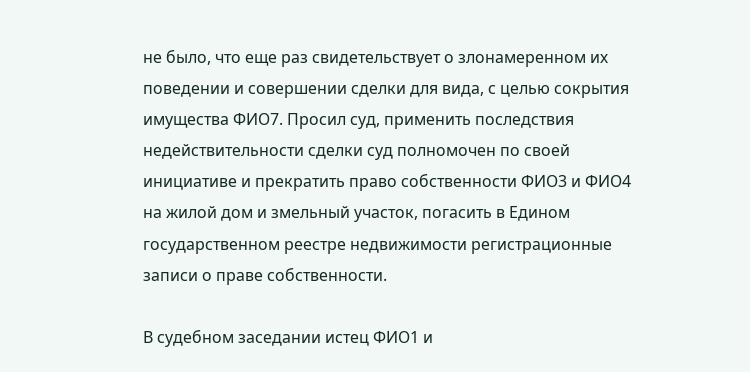не было, что еще раз свидетельствует о злонамеренном их поведении и совершении сделки для вида, с целью сокрытия имущества ФИО7. Просил суд, применить последствия недействительности сделки суд полномочен по своей инициативе и прекратить право собственности ФИО3 и ФИО4 на жилой дом и змельный участок, погасить в Едином государственном реестре недвижимости регистрационные записи о праве собственности.

В судебном заседании истец ФИО1 и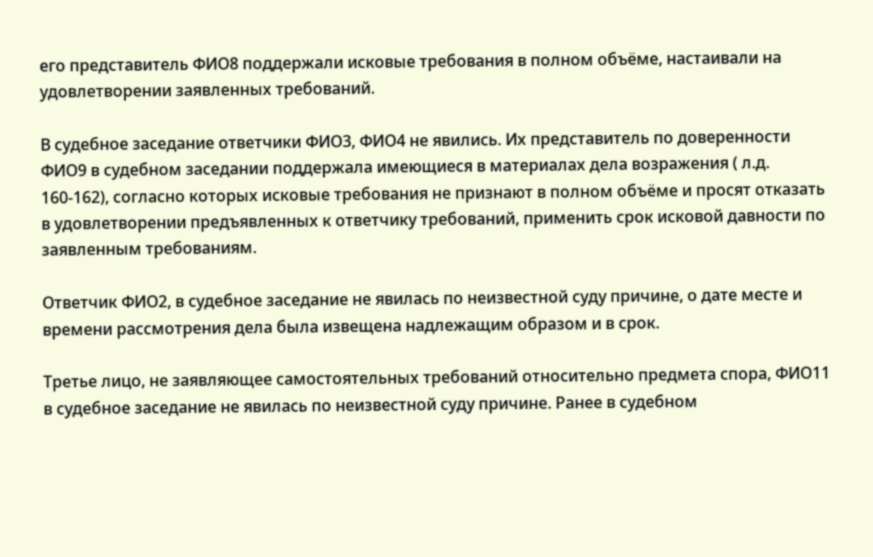его представитель ФИО8 поддержали исковые требования в полном объёме, настаивали на удовлетворении заявленных требований.

В судебное заседание ответчики ФИО3, ФИО4 не явились. Их представитель по доверенности ФИО9 в судебном заседании поддержала имеющиеся в материалах дела возражения ( л.д. 160-162), согласно которых исковые требования не признают в полном объёме и просят отказать в удовлетворении предъявленных к ответчику требований, применить срок исковой давности по заявленным требованиям.

Ответчик ФИО2, в судебное заседание не явилась по неизвестной суду причине, о дате месте и времени рассмотрения дела была извещена надлежащим образом и в срок.

Третье лицо, не заявляющее самостоятельных требований относительно предмета спора, ФИО11 в судебное заседание не явилась по неизвестной суду причине. Ранее в судебном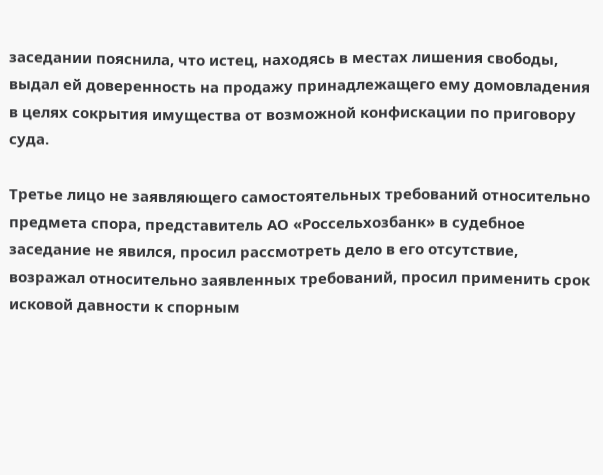заседании пояснила, что истец, находясь в местах лишения свободы, выдал ей доверенность на продажу принадлежащего ему домовладения в целях сокрытия имущества от возможной конфискации по приговору суда.

Третье лицо не заявляющего самостоятельных требований относительно предмета спора, представитель АО «Россельхозбанк» в судебное заседание не явился, просил рассмотреть дело в его отсутствие, возражал относительно заявленных требований, просил применить срок исковой давности к спорным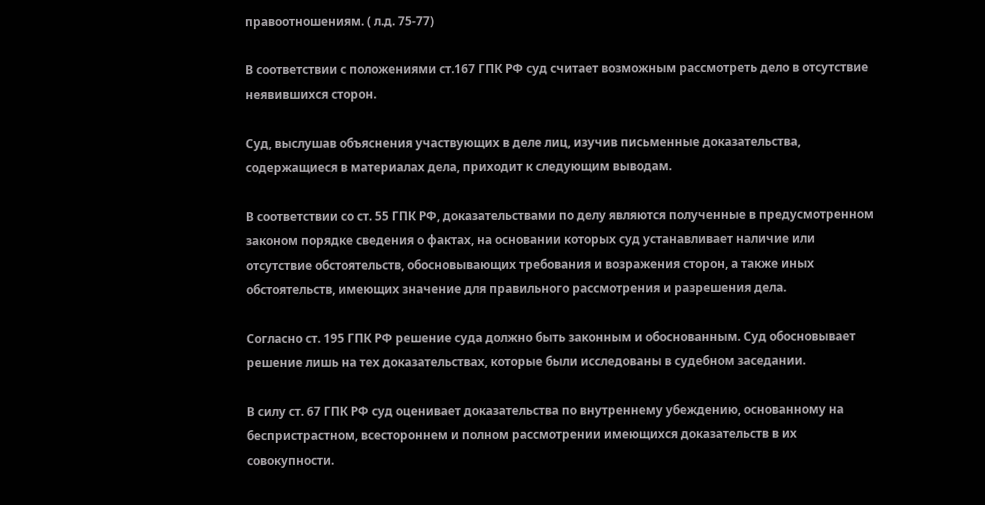правоотношениям. ( л.д. 75-77)

В соответствии с положениями ст.167 ГПК РФ суд считает возможным рассмотреть дело в отсутствие неявившихся сторон.

Суд, выслушав объяснения участвующих в деле лиц, изучив письменные доказательства, содержащиеся в материалах дела, приходит к следующим выводам.

В соответствии со ст. 55 ГПК РФ, доказательствами по делу являются полученные в предусмотренном законом порядке сведения о фактах, на основании которых суд устанавливает наличие или отсутствие обстоятельств, обосновывающих требования и возражения сторон, а также иных обстоятельств, имеющих значение для правильного рассмотрения и разрешения дела.

Согласно ст. 195 ГПК РФ решение суда должно быть законным и обоснованным. Суд обосновывает решение лишь на тех доказательствах, которые были исследованы в судебном заседании.

В силу ст. 67 ГПК РФ суд оценивает доказательства по внутреннему убеждению, основанному на беспристрастном, всестороннем и полном рассмотрении имеющихся доказательств в их совокупности.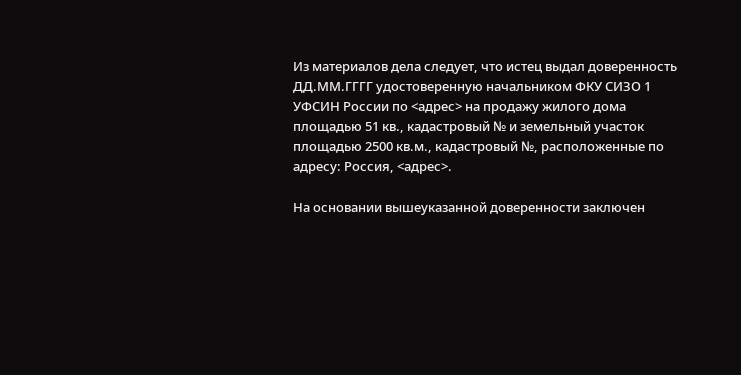Из материалов дела следует, что истец выдал доверенность ДД.ММ.ГГГГ удостоверенную начальником ФКУ СИЗО 1 УФСИН России по <адрес> на продажу жилого дома площадью 51 кв., кадастровый № и земельный участок площадью 2500 кв.м., кадастровый №, расположенные по адресу: Россия, <адрес>.

На основании вышеуказанной доверенности заключен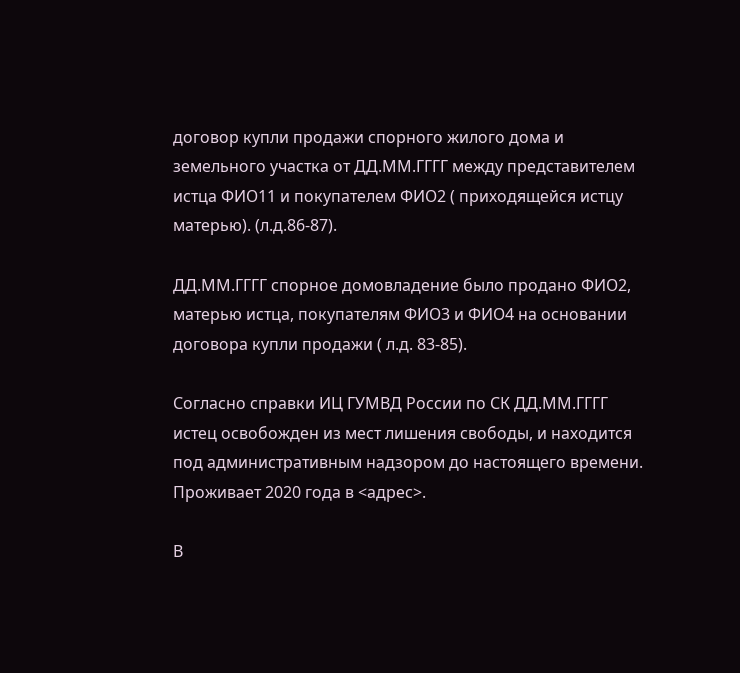договор купли продажи спорного жилого дома и земельного участка от ДД.ММ.ГГГГ между представителем истца ФИО11 и покупателем ФИО2 ( приходящейся истцу матерью). (л.д.86-87).

ДД.ММ.ГГГГ спорное домовладение было продано ФИО2, матерью истца, покупателям ФИО3 и ФИО4 на основании договора купли продажи ( л.д. 83-85).

Согласно справки ИЦ ГУМВД России по СК ДД.ММ.ГГГГ истец освобожден из мест лишения свободы, и находится под административным надзором до настоящего времени. Проживает 2020 года в <адрес>.

В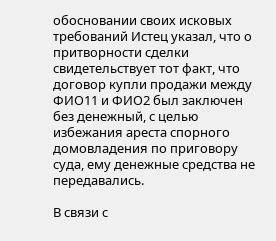обосновании своих исковых требований Истец указал, что о притворности сделки свидетельствует тот факт, что договор купли продажи между ФИО11 и ФИО2 был заключен без денежный, с целью избежания ареста спорного домовладения по приговору суда, ему денежные средства не передавались.

В связи с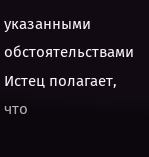указанными обстоятельствами Истец полагает, что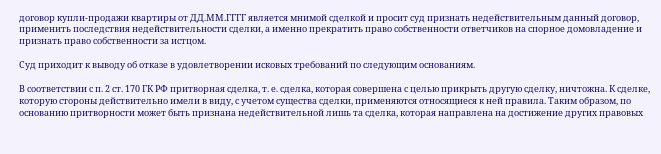договор купли-продажи квартиры от ДД.ММ.ГГГГ является мнимой сделкой и просит суд признать недействительным данный договор, применить последствия недействительности сделки, а именно прекратить право собственности ответчиков на спорное домовладение и признать право собственности за истцом.

Суд приходит к выводу об отказе в удовлетворении исковых требований по следующим основаниям.

В соответствии с п. 2 ст. 170 ГК РФ притворная сделка, т. е. сделка, которая совершена с целью прикрыть другую сделку, ничтожна. К сделке, которую стороны действительно имели в виду, с учетом существа сделки, применяются относящиеся к ней правила. Таким образом, по основанию притворности может быть признана недействительной лишь та сделка, которая направлена на достижение других правовых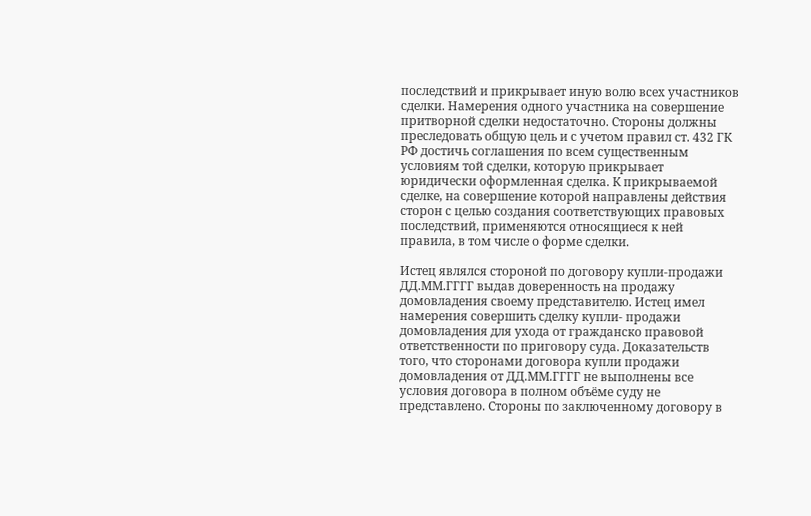последствий и прикрывает иную волю всех участников сделки. Намерения одного участника на совершение притворной сделки недостаточно. Стороны должны преследовать общую цель и с учетом правил ст. 432 ГК РФ достичь соглашения по всем существенным условиям той сделки, которую прикрывает юридически оформленная сделка. К прикрываемой сделке, на совершение которой направлены действия сторон с целью создания соответствующих правовых последствий, применяются относящиеся к ней правила, в том числе о форме сделки.

Истец являлся стороной по договору купли-продажи ДД.ММ.ГГГГ выдав доверенность на продажу домовладения своему представителю. Истец имел намерения совершить сделку купли- продажи домовладения для ухода от гражданско правовой ответственности по приговору суда. Доказательств того, что сторонами договора купли продажи домовладения от ДД.ММ.ГГГГ не выполнены все условия договора в полном объёме суду не представлено. Стороны по заключенному договору в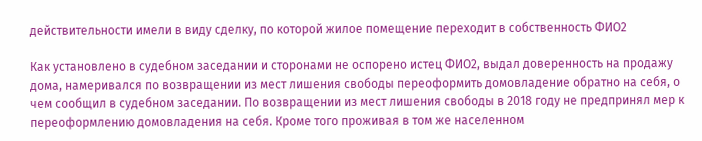действительности имели в виду сделку, по которой жилое помещение переходит в собственность ФИО2

Как установлено в судебном заседании и сторонами не оспорено истец ФИО2, выдал доверенность на продажу дома, намеривался по возвращении из мест лишения свободы переоформить домовладение обратно на себя, о чем сообщил в судебном заседании. По возвращении из мест лишения свободы в 2018 году не предпринял мер к переоформлению домовладения на себя. Кроме того проживая в том же населенном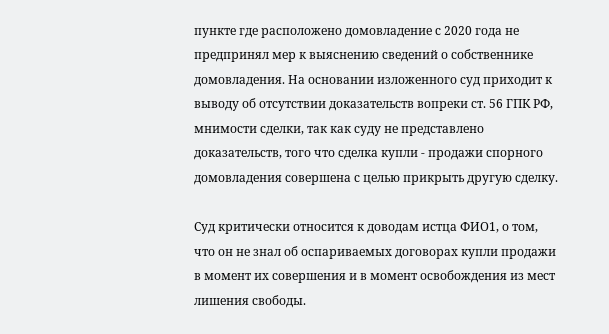пункте где расположено домовладение с 2020 года не предпринял мер к выяснению сведений о собственнике домовладения. На основании изложенного суд приходит к выводу об отсутствии доказательств вопреки ст. 56 ГПК РФ, мнимости сделки, так как суду не представлено доказательств, того что сделка купли - продажи спорного домовладения совершена с целью прикрыть другую сделку.

Суд критически относится к доводам истца ФИО1, о том, что он не знал об оспариваемых договорах купли продажи в момент их совершения и в момент освобождения из мест лишения свободы.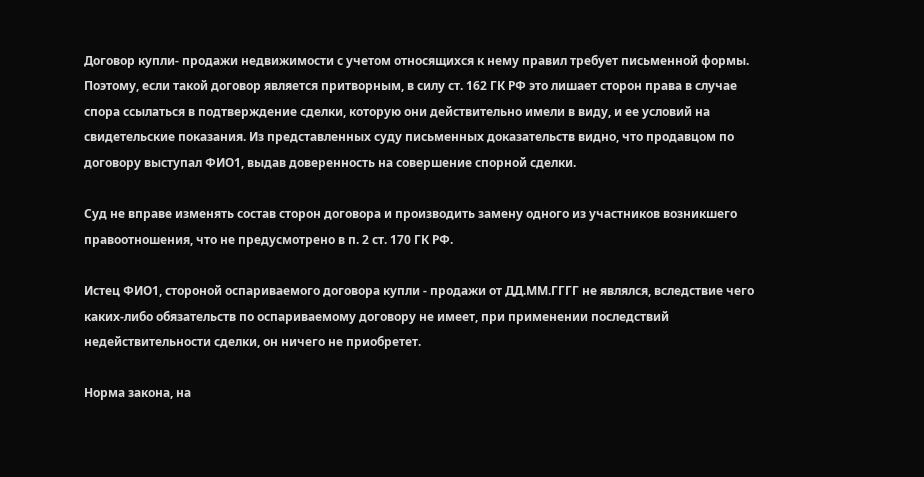Договор купли- продажи недвижимости с учетом относящихся к нему правил требует письменной формы. Поэтому, если такой договор является притворным, в силу ст. 162 ГК РФ это лишает сторон права в случае спора ссылаться в подтверждение сделки, которую они действительно имели в виду, и ее условий на свидетельские показания. Из представленных суду письменных доказательств видно, что продавцом по договору выступал ФИО1, выдав доверенность на совершение спорной сделки.

Суд не вправе изменять состав сторон договора и производить замену одного из участников возникшего правоотношения, что не предусмотрено в п. 2 ст. 170 ГК РФ.

Истец ФИО1, стороной оспариваемого договора купли - продажи от ДД.ММ.ГГГГ не являлся, вследствие чего каких-либо обязательств по оспариваемому договору не имеет, при применении последствий недействительности сделки, он ничего не приобретет.

Норма закона, на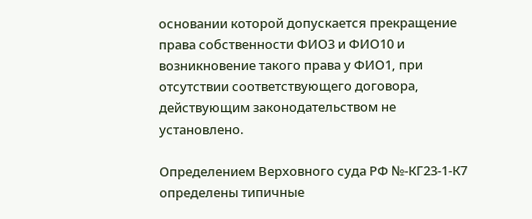основании которой допускается прекращение права собственности ФИО3 и ФИО10 и возникновение такого права у ФИО1, при отсутствии соответствующего договора, действующим законодательством не установлено.

Определением Верховного суда РФ №-КГ23-1-К7 определены типичные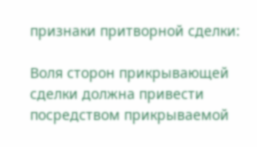признаки притворной сделки:

Воля сторон прикрывающей сделки должна привести посредством прикрываемой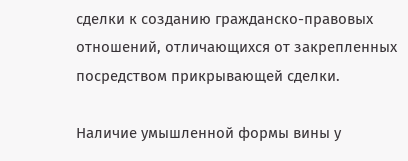сделки к созданию гражданско-правовых отношений, отличающихся от закрепленных посредством прикрывающей сделки.

Наличие умышленной формы вины у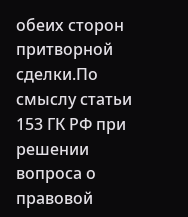обеих сторон притворной сделки.По смыслу статьи 153 ГК РФ при решении вопроса о правовой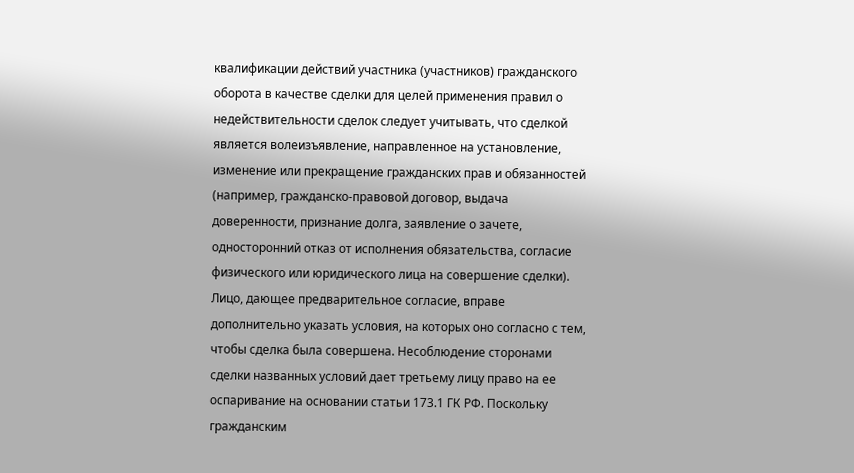квалификации действий участника (участников) гражданского оборота в качестве сделки для целей применения правил о недействительности сделок следует учитывать, что сделкой является волеизъявление, направленное на установление, изменение или прекращение гражданских прав и обязанностей (например, гражданско-правовой договор, выдача доверенности, признание долга, заявление о зачете, односторонний отказ от исполнения обязательства, согласие физического или юридического лица на совершение сделки). Лицо, дающее предварительное согласие, вправе дополнительно указать условия, на которых оно согласно с тем, чтобы сделка была совершена. Несоблюдение сторонами сделки названных условий дает третьему лицу право на ее оспаривание на основании статьи 173.1 ГК РФ. Поскольку гражданским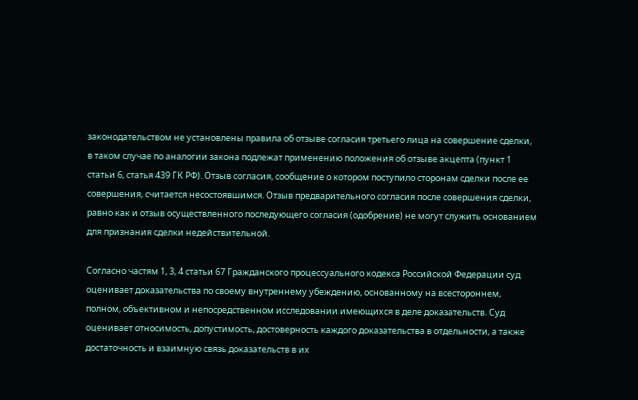законодательством не установлены правила об отзыве согласия третьего лица на совершение сделки, в таком случае по аналогии закона подлежат применению положения об отзыве акцепта (пункт 1 статьи 6, статья 439 ГК РФ). Отзыв согласия, сообщение о котором поступило сторонам сделки после ее совершения, считается несостоявшимся. Отзыв предварительного согласия после совершения сделки, равно как и отзыв осуществленного последующего согласия (одобрение) не могут служить основанием для признания сделки недействительной.

Согласно частям 1, 3, 4 статьи 67 Гражданского процессуального кодекса Российской Федерации суд оценивает доказательства по своему внутреннему убеждению, основанному на всестороннем, полном, объективном и непосредственном исследовании имеющихся в деле доказательств. Суд оценивает относимость, допустимость, достоверность каждого доказательства в отдельности, а также достаточность и взаимную связь доказательств в их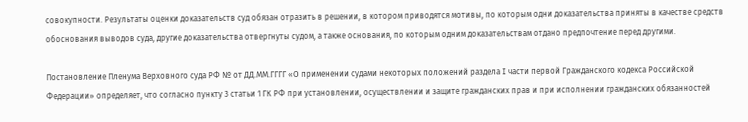совокупности. Результаты оценки доказательств суд обязан отразить в решении, в котором приводятся мотивы, по которым одни доказательства приняты в качестве средств обоснования выводов суда, другие доказательства отвергнуты судом, а также основания, по которым одним доказательствам отдано предпочтение перед другими.

Постановление Пленума Верховного суда РФ № от ДД.ММ.ГГГГ «О применении судами некоторых положений раздела I части первой Гражданского кодекса Российской Федерации» определяет, что согласно пункту 3 статьи 1 ГК РФ при установлении, осуществлении и защите гражданских прав и при исполнении гражданских обязанностей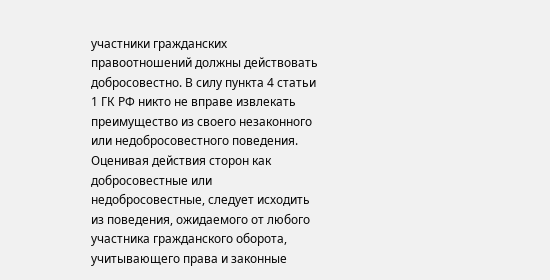участники гражданских правоотношений должны действовать добросовестно. В силу пункта 4 статьи 1 ГК РФ никто не вправе извлекать преимущество из своего незаконного или недобросовестного поведения. Оценивая действия сторон как добросовестные или недобросовестные, следует исходить из поведения, ожидаемого от любого участника гражданского оборота, учитывающего права и законные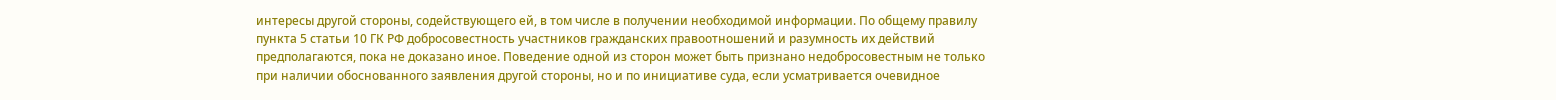интересы другой стороны, содействующего ей, в том числе в получении необходимой информации. По общему правилу пункта 5 статьи 10 ГК РФ добросовестность участников гражданских правоотношений и разумность их действий предполагаются, пока не доказано иное. Поведение одной из сторон может быть признано недобросовестным не только при наличии обоснованного заявления другой стороны, но и по инициативе суда, если усматривается очевидное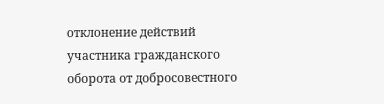отклонение действий участника гражданского оборота от добросовестного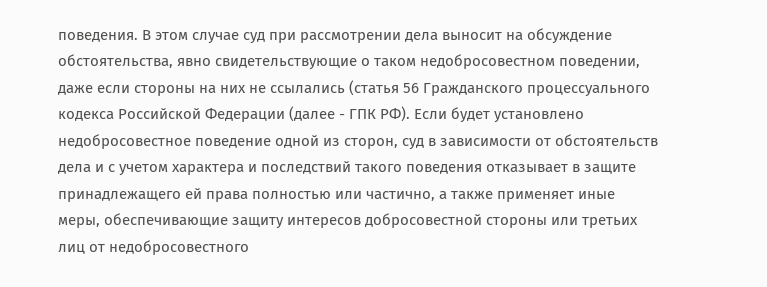поведения. В этом случае суд при рассмотрении дела выносит на обсуждение обстоятельства, явно свидетельствующие о таком недобросовестном поведении, даже если стороны на них не ссылались (статья 56 Гражданского процессуального кодекса Российской Федерации (далее - ГПК РФ). Если будет установлено недобросовестное поведение одной из сторон, суд в зависимости от обстоятельств дела и с учетом характера и последствий такого поведения отказывает в защите принадлежащего ей права полностью или частично, а также применяет иные меры, обеспечивающие защиту интересов добросовестной стороны или третьих лиц от недобросовестного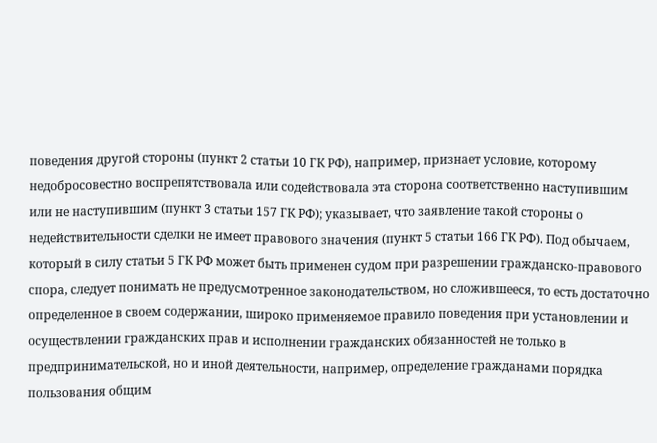поведения другой стороны (пункт 2 статьи 10 ГК РФ), например, признает условие, которому недобросовестно воспрепятствовала или содействовала эта сторона соответственно наступившим или не наступившим (пункт 3 статьи 157 ГК РФ); указывает, что заявление такой стороны о недействительности сделки не имеет правового значения (пункт 5 статьи 166 ГК РФ). Под обычаем, который в силу статьи 5 ГК РФ может быть применен судом при разрешении гражданско-правового спора, следует понимать не предусмотренное законодательством, но сложившееся, то есть достаточно определенное в своем содержании, широко применяемое правило поведения при установлении и осуществлении гражданских прав и исполнении гражданских обязанностей не только в предпринимательской, но и иной деятельности, например, определение гражданами порядка пользования общим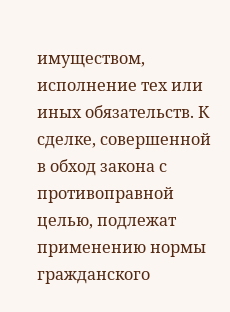имуществом, исполнение тех или иных обязательств. К сделке, совершенной в обход закона с противоправной целью, подлежат применению нормы гражданского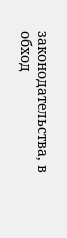законодательства, в обход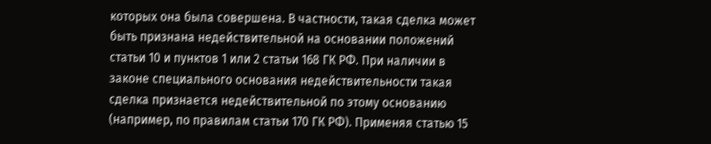которых она была совершена. В частности, такая сделка может быть признана недействительной на основании положений статьи 10 и пунктов 1 или 2 статьи 168 ГК РФ. При наличии в законе специального основания недействительности такая сделка признается недействительной по этому основанию (например, по правилам статьи 170 ГК РФ). Применяя статью 15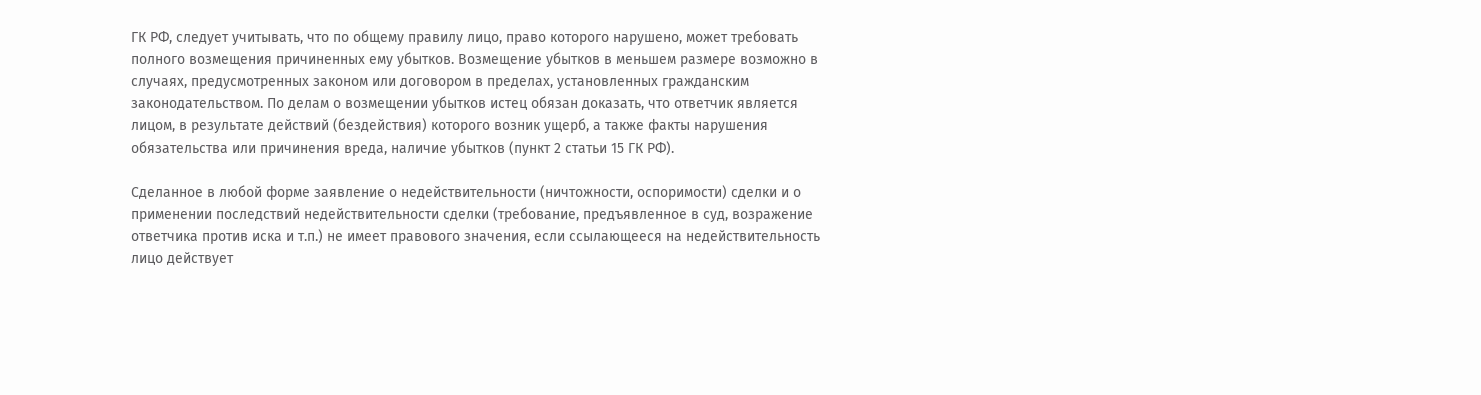ГК РФ, следует учитывать, что по общему правилу лицо, право которого нарушено, может требовать полного возмещения причиненных ему убытков. Возмещение убытков в меньшем размере возможно в случаях, предусмотренных законом или договором в пределах, установленных гражданским законодательством. По делам о возмещении убытков истец обязан доказать, что ответчик является лицом, в результате действий (бездействия) которого возник ущерб, а также факты нарушения обязательства или причинения вреда, наличие убытков (пункт 2 статьи 15 ГК РФ).

Сделанное в любой форме заявление о недействительности (ничтожности, оспоримости) сделки и о применении последствий недействительности сделки (требование, предъявленное в суд, возражение ответчика против иска и т.п.) не имеет правового значения, если ссылающееся на недействительность лицо действует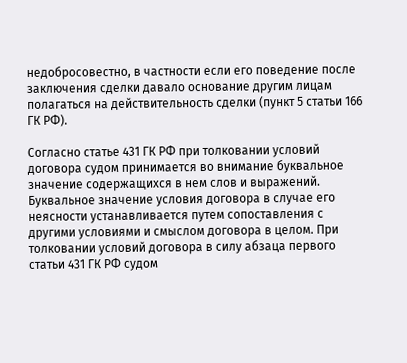недобросовестно, в частности если его поведение после заключения сделки давало основание другим лицам полагаться на действительность сделки (пункт 5 статьи 166 ГК РФ).

Согласно статье 431 ГК РФ при толковании условий договора судом принимается во внимание буквальное значение содержащихся в нем слов и выражений. Буквальное значение условия договора в случае его неясности устанавливается путем сопоставления с другими условиями и смыслом договора в целом. При толковании условий договора в силу абзаца первого статьи 431 ГК РФ судом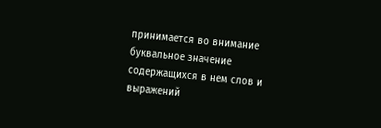принимается во внимание буквальное значение содержащихся в нем слов и выражений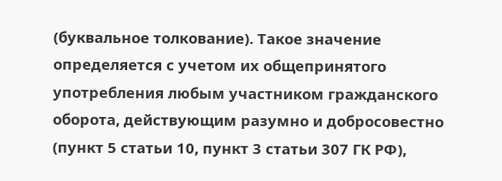(буквальное толкование). Такое значение определяется с учетом их общепринятого употребления любым участником гражданского оборота, действующим разумно и добросовестно (пункт 5 статьи 10, пункт 3 статьи 307 ГК РФ),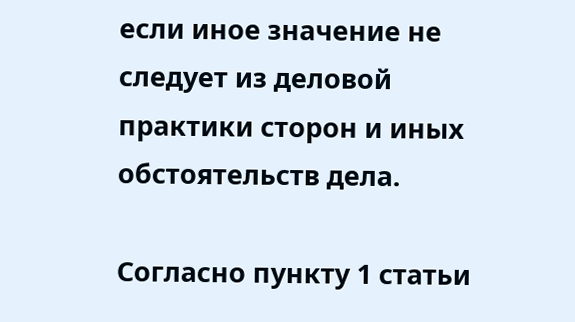если иное значение не следует из деловой практики сторон и иных обстоятельств дела.

Согласно пункту 1 статьи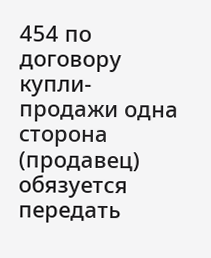454 по договору купли-продажи одна сторона (продавец) обязуется передать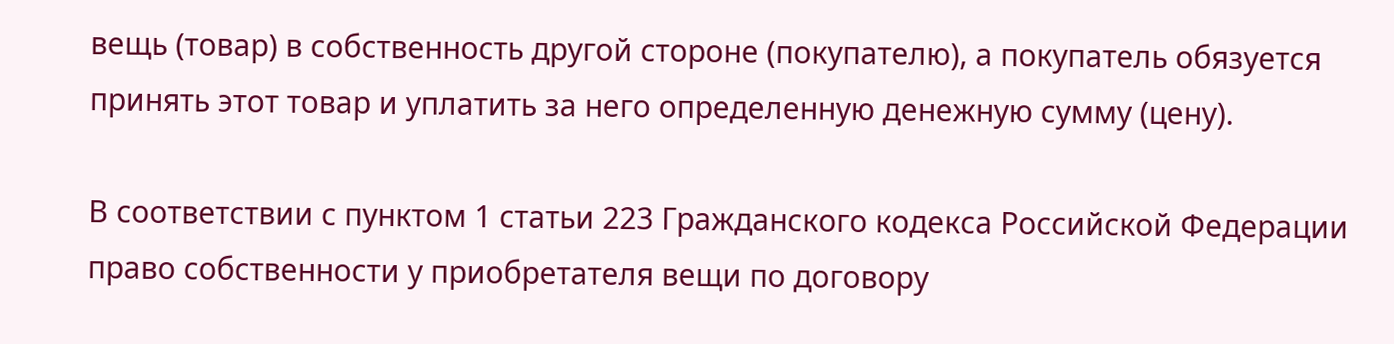вещь (товар) в собственность другой стороне (покупателю), а покупатель обязуется принять этот товар и уплатить за него определенную денежную сумму (цену).

В соответствии с пунктом 1 статьи 223 Гражданского кодекса Российской Федерации право собственности у приобретателя вещи по договору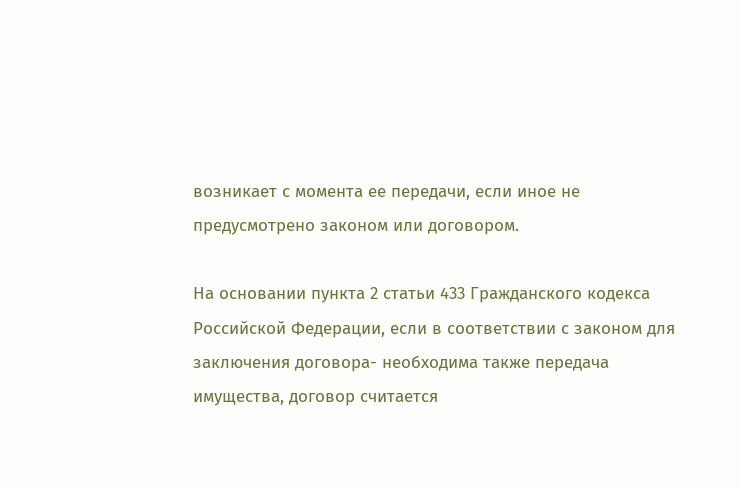возникает с момента ее передачи, если иное не предусмотрено законом или договором.

На основании пункта 2 статьи 433 Гражданского кодекса Российской Федерации, если в соответствии с законом для заключения договора- необходима также передача имущества, договор считается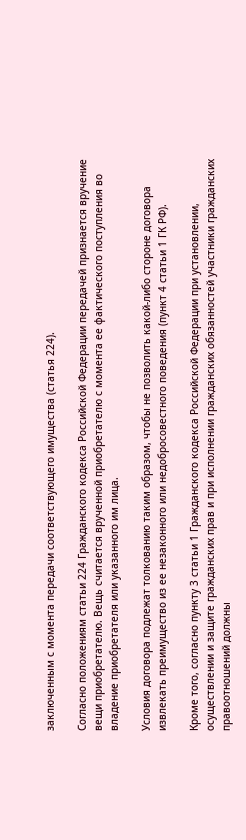заключенным с момента передачи соответствующего имущества (статья 224).

Согласно положениям статьи 224 Гражданского кодекса Российской Федерации передачей признается вручение вещи приобретателю. Вещь считается врученной приобретателю с момента ее фактического поступления во владение приобретателя или указанного им лица.

Условия договора подлежат толкованию таким образом, чтобы не позволить какой-либо стороне договора извлекать преимущество из ее незаконного или недобросовестного поведения (пункт 4 статьи 1 ГК РФ).

Кроме того, согласно пункту 3 статьи 1 Гражданского кодекса Российской Федерации при установлении, осуществлении и защите гражданских прав и при исполнении гражданских обязанностей участники гражданских правоотношений должны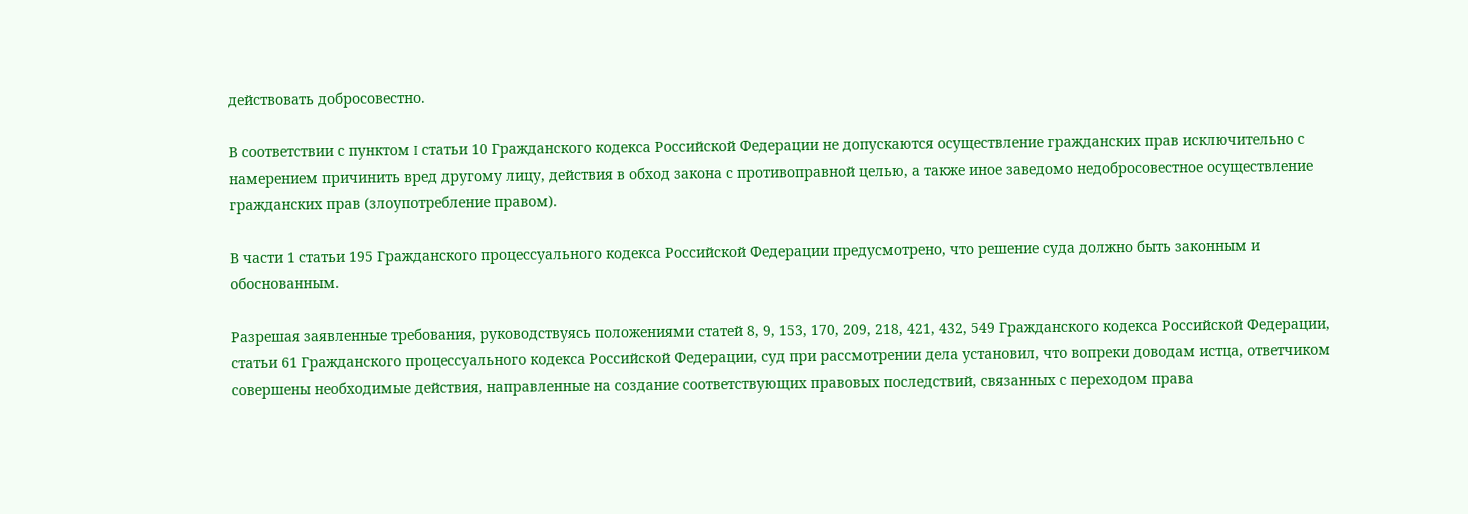действовать добросовестно.

В соответствии с пунктом I статьи 10 Гражданского кодекса Российской Федерации не допускаются осуществление гражданских прав исключительно с намерением причинить вред другому лицу, действия в обход закона с противоправной целью, а также иное заведомо недобросовестное осуществление гражданских прав (злоупотребление правом).

В части 1 статьи 195 Гражданского процессуального кодекса Российской Федерации предусмотрено, что решение суда должно быть законным и обоснованным.

Разрешая заявленные требования, руководствуясь положениями статей 8, 9, 153, 170, 209, 218, 421, 432, 549 Гражданского кодекса Российской Федерации, статьи 61 Гражданского процессуального кодекса Российской Федерации, суд при рассмотрении дела установил, что вопреки доводам истца, ответчиком совершены необходимые действия, направленные на создание соответствующих правовых последствий, связанных с переходом права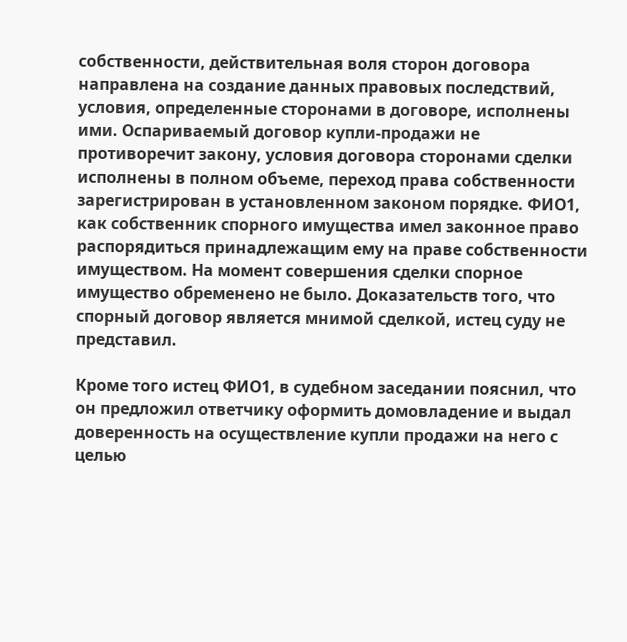собственности, действительная воля сторон договора направлена на создание данных правовых последствий, условия, определенные сторонами в договоре, исполнены ими. Оспариваемый договор купли-продажи не противоречит закону, условия договора сторонами сделки исполнены в полном объеме, переход права собственности зарегистрирован в установленном законом порядке. ФИО1, как собственник спорного имущества имел законное право распорядиться принадлежащим ему на праве собственности имуществом. На момент совершения сделки спорное имущество обременено не было. Доказательств того, что спорный договор является мнимой сделкой, истец суду не представил.

Кроме того истец ФИО1, в судебном заседании пояснил, что он предложил ответчику оформить домовладение и выдал доверенность на осуществление купли продажи на него с целью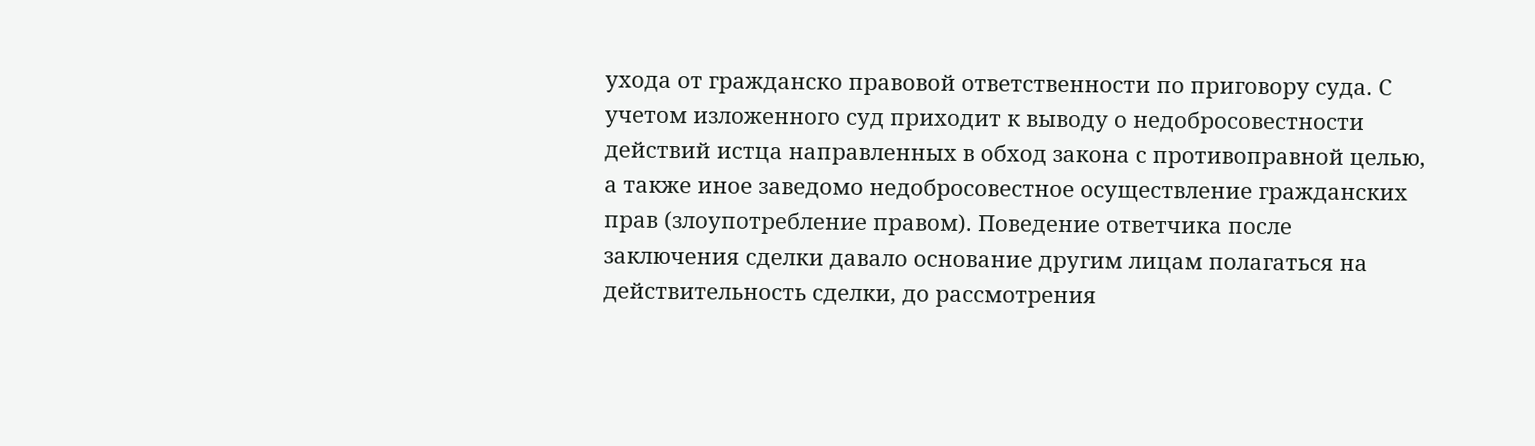ухода от гражданско правовой ответственности по приговору суда. С учетом изложенного суд приходит к выводу о недобросовестности действий истца направленных в обход закона с противоправной целью, а также иное заведомо недобросовестное осуществление гражданских прав (злоупотребление правом). Поведение ответчика после заключения сделки давало основание другим лицам полагаться на действительность сделки, до рассмотрения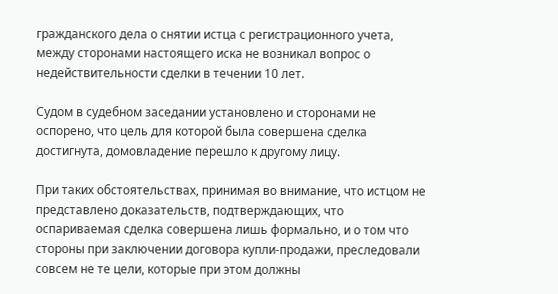гражданского дела о снятии истца с регистрационного учета, между сторонами настоящего иска не возникал вопрос о недействительности сделки в течении 10 лет.

Судом в судебном заседании установлено и сторонами не оспорено, что цель для которой была совершена сделка достигнута, домовладение перешло к другому лицу.

При таких обстоятельствах, принимая во внимание, что истцом не представлено доказательств, подтверждающих, что оспариваемая сделка совершена лишь формально, и о том что стороны при заключении договора купли-продажи, преследовали совсем не те цели, которые при этом должны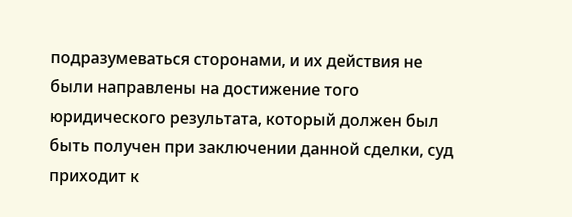подразумеваться сторонами, и их действия не были направлены на достижение того юридического результата, который должен был быть получен при заключении данной сделки, суд приходит к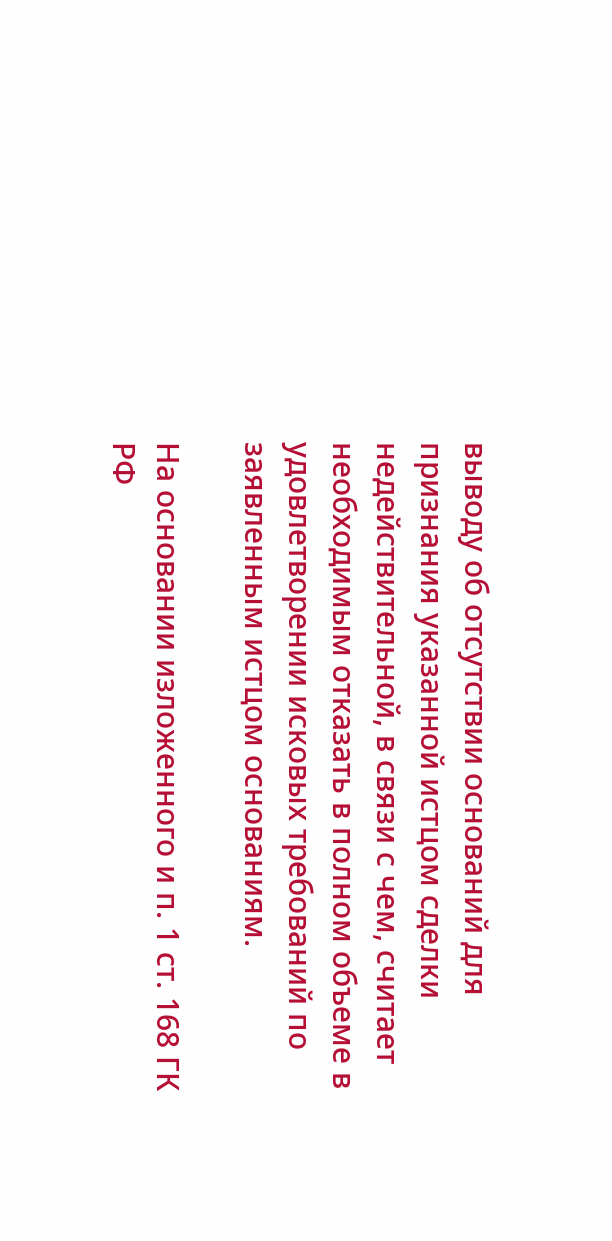выводу об отсутствии оснований для признания указанной истцом сделки недействительной, в связи с чем, считает необходимым отказать в полном объеме в удовлетворении исковых требований по заявленным истцом основаниям.

На основании изложенного и п. 1 ст. 168 ГК РФ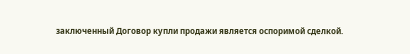заключенный Договор купли продажи является оспоримой сделкой.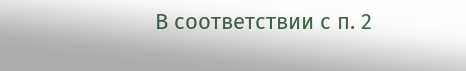В соответствии с п. 2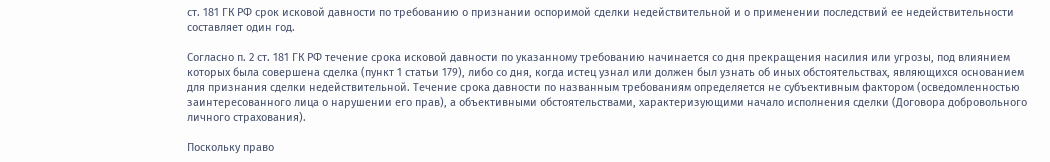ст. 181 ГК РФ срок исковой давности по требованию о признании оспоримой сделки недействительной и о применении последствий ее недействительности составляет один год.

Согласно п. 2 ст. 181 ГК РФ течение срока исковой давности по указанному требованию начинается со дня прекращения насилия или угрозы, под влиянием которых была совершена сделка (пункт 1 статьи 179), либо со дня, когда истец узнал или должен был узнать об иных обстоятельствах, являющихся основанием для признания сделки недействительной. Течение срока давности по названным требованиям определяется не субъективным фактором (осведомленностью заинтересованного лица о нарушении его прав), а объективными обстоятельствами, характеризующими начало исполнения сделки (Договора добровольного личного страхования).

Поскольку право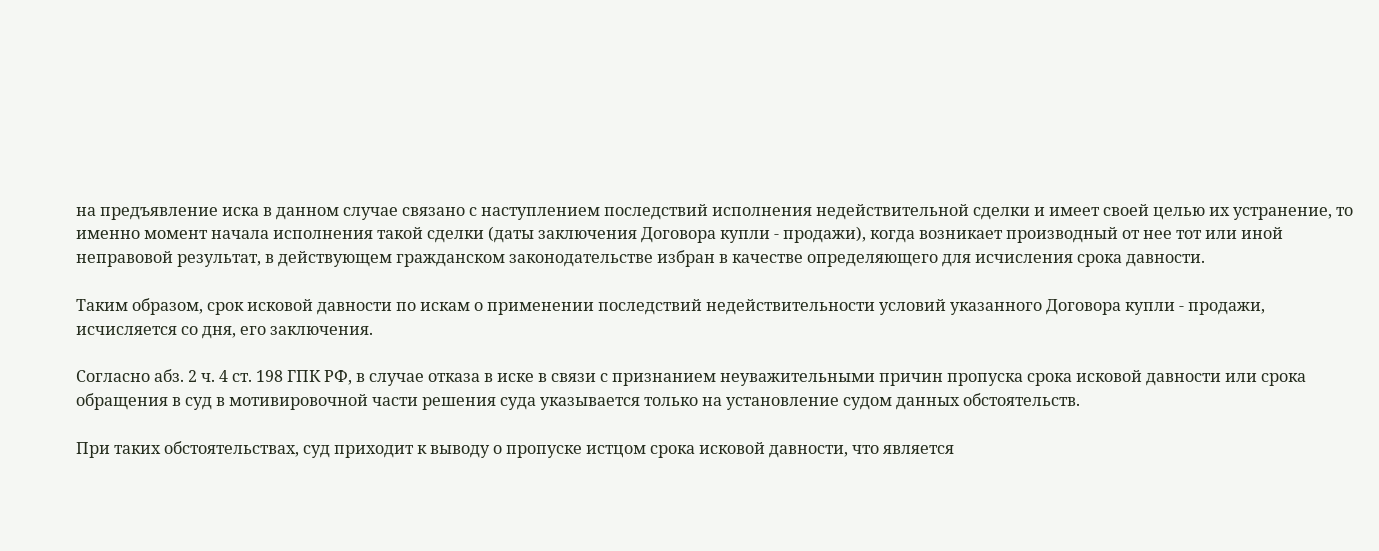на предъявление иска в данном случае связано с наступлением последствий исполнения недействительной сделки и имеет своей целью их устранение, то именно момент начала исполнения такой сделки (даты заключения Договора купли - продажи), когда возникает производный от нее тот или иной неправовой результат, в действующем гражданском законодательстве избран в качестве определяющего для исчисления срока давности.

Таким образом, срок исковой давности по искам о применении последствий недействительности условий указанного Договора купли - продажи, исчисляется со дня, его заключения.

Согласно абз. 2 ч. 4 ст. 198 ГПК РФ, в случае отказа в иске в связи с признанием неуважительными причин пропуска срока исковой давности или срока обращения в суд в мотивировочной части решения суда указывается только на установление судом данных обстоятельств.

При таких обстоятельствах, суд приходит к выводу о пропуске истцом срока исковой давности, что является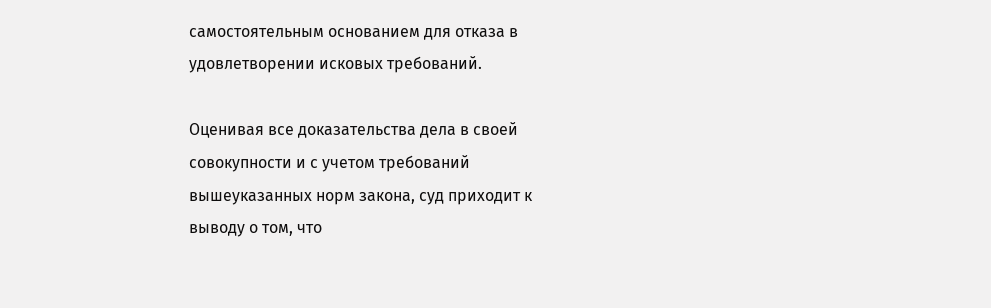самостоятельным основанием для отказа в удовлетворении исковых требований.

Оценивая все доказательства дела в своей совокупности и с учетом требований вышеуказанных норм закона, суд приходит к выводу о том, что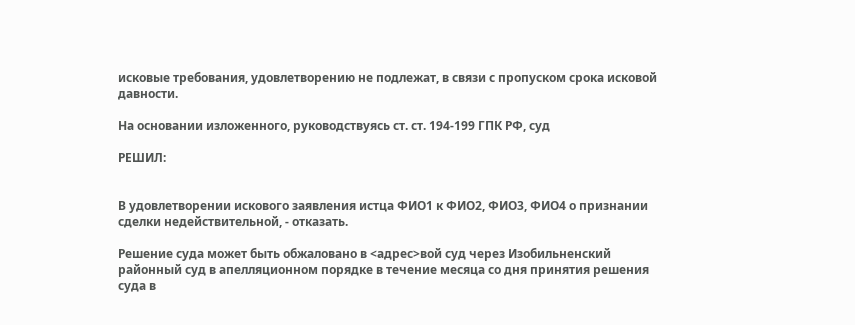исковые требования, удовлетворению не подлежат, в связи с пропуском срока исковой давности.

На основании изложенного, руководствуясь ст. ст. 194-199 ГПК РФ, суд

РЕШИЛ:


В удовлетворении искового заявления истца ФИО1 к ФИО2, ФИО3, ФИО4 о признании сделки недействительной, - отказать.

Решение суда может быть обжаловано в <адрес>вой суд через Изобильненский районный суд в апелляционном порядке в течение месяца со дня принятия решения суда в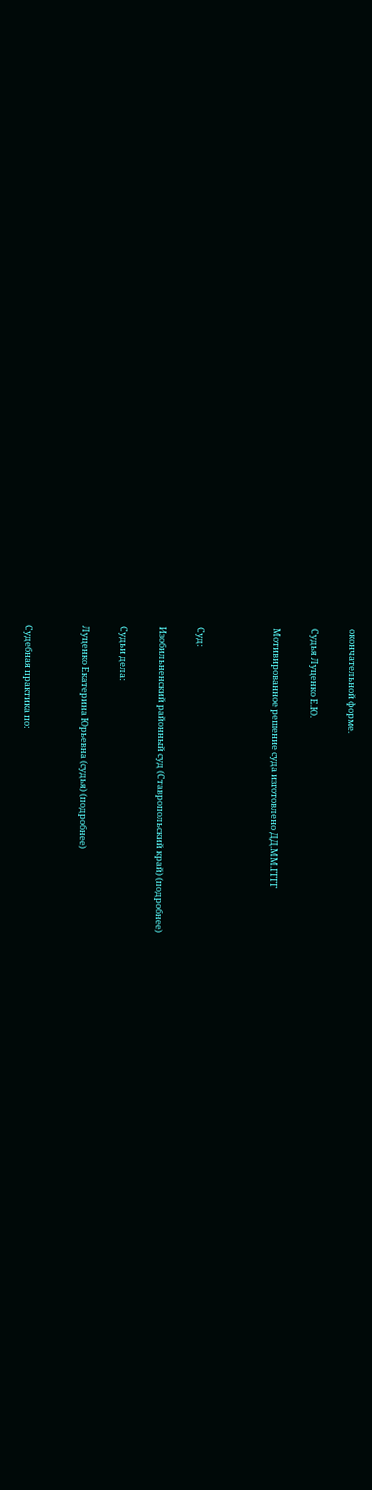окончательной форме.

Судья Луценко Е.Ю.

Мотивированное решение суда изготовлено ДД.ММ.ГГГГ



Суд:

Изобильненский районный суд (Ставропольский край) (подробнее)

Судьи дела:

Луценко Екатерина Юрьевна (судья) (подробнее)


Судебная практика по: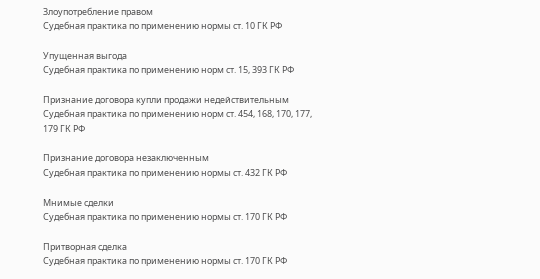Злоупотребление правом
Судебная практика по применению нормы ст. 10 ГК РФ

Упущенная выгода
Судебная практика по применению норм ст. 15, 393 ГК РФ

Признание договора купли продажи недействительным
Судебная практика по применению норм ст. 454, 168, 170, 177, 179 ГК РФ

Признание договора незаключенным
Судебная практика по применению нормы ст. 432 ГК РФ

Мнимые сделки
Судебная практика по применению нормы ст. 170 ГК РФ

Притворная сделка
Судебная практика по применению нормы ст. 170 ГК РФ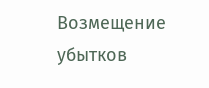Возмещение убытков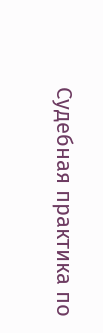Судебная практика по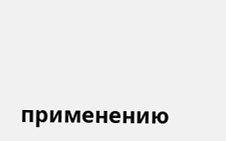применению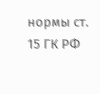нормы ст. 15 ГК РФ